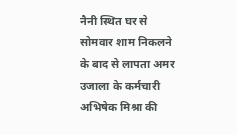नैनी स्थित घर से सोमवार शाम निकलने के बाद से लापता अमर उजाला के कर्मचारी अभिषेक मिश्रा की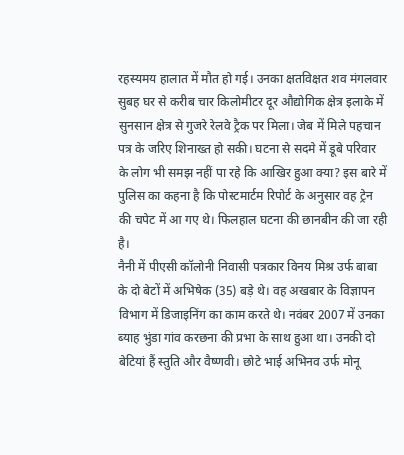रहस्यमय हालात में मौत हो गई। उनका क्षतविक्षत शव मंगलवार सुबह घर से करीब चार किलोमीटर दूर औद्योगिक क्षेत्र इलाके में सुनसान क्षेत्र से गुजरे रेलवे ट्रैक पर मिला। जेब में मिले पहचान पत्र के जरिए शिनाख्त हो सकी। घटना से सदमे में डूबे परिवार के लोग भी समझ नहीं पा रहे कि आखिर हुआ क्या? इस बारे में पुलिस का कहना है कि पोस्टमार्टम रिपोर्ट के अनुसार वह ट्रेन की चपेट में आ गए थे। फिलहाल घटना की छानबीन की जा रही है।
नैनी में पीएसी कॉलोनी निवासी पत्रकार विनय मिश्र उर्फ बाबा के दो बेटों में अभिषेक (35) बड़े थे। वह अखबार के विज्ञापन विभाग में डिजाइनिंग का काम करते थे। नवंबर 2007 में उनका ब्याह भुंडा गांव करछना की प्रभा के साथ हुआ था। उनकी दो बेटियां हैं स्तुति और वैष्णवी। छोटे भाई अभिनव उर्फ मोनू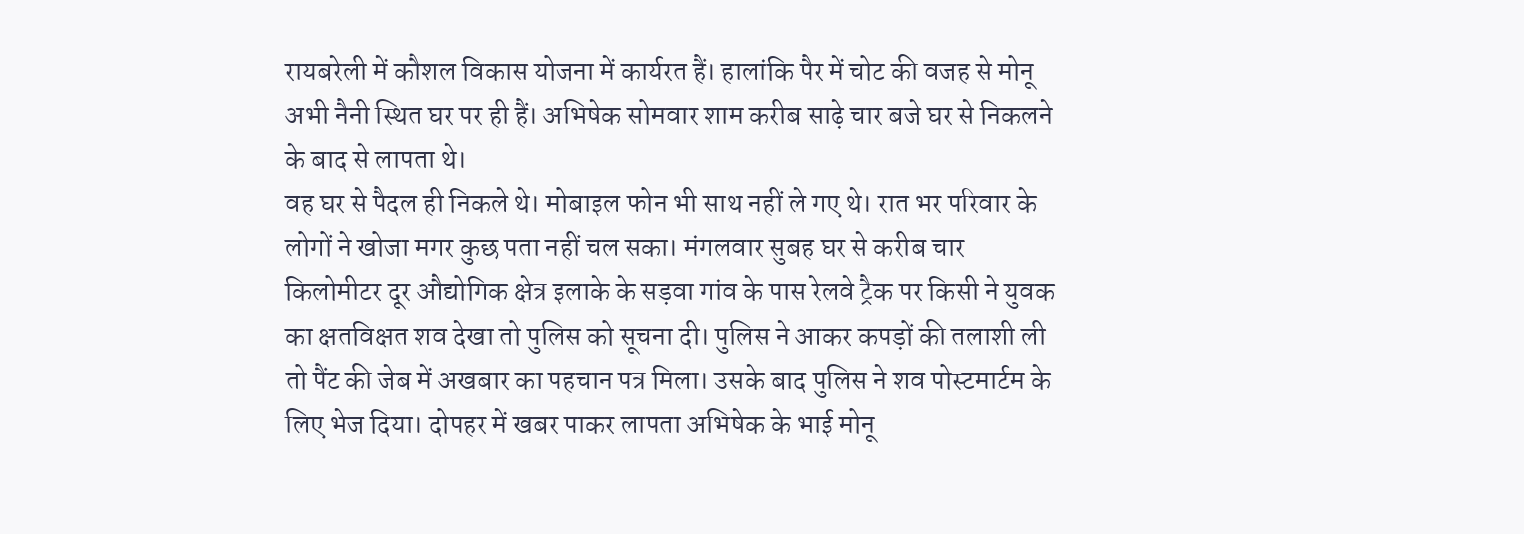रायबरेली में कौशल विकास योजना में कार्यरत हैं। हालांकि पैर में चोट की वजह से मोनू अभी नैनी स्थित घर पर ही हैं। अभिषेक सोमवार शाम करीब साढ़े चार बजे घर से निकलने के बाद से लापता थे।
वह घर से पैदल ही निकले थे। मोबाइल फोन भी साथ नहीं ले गए थे। रात भर परिवार के लोगों ने खोजा मगर कुछ पता नहीं चल सका। मंगलवार सुबह घर से करीब चार किलोमीटर दूर औद्योगिक क्षेत्र इलाके के सड़वा गांव के पास रेलवे ट्रैक पर किसी ने युवक का क्षतविक्षत शव देखा तो पुलिस को सूचना दी। पुलिस ने आकर कपड़ों की तलाशी ली तो पैंट की जेब में अखबार का पहचान पत्र मिला। उसके बाद पुलिस ने शव पोस्टमार्टम के लिए भेज दिया। दोपहर में खबर पाकर लापता अभिषेक के भाई मोनू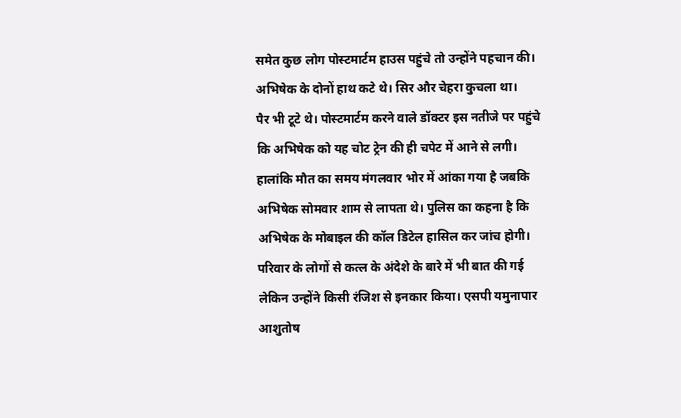समेत कुछ लोग पोस्टमार्टम हाउस पहुंचे तो उन्होंने पहचान की। अभिषेक के दोनों हाथ कटे थे। सिर और चेहरा कुचला था।
पैर भी टूटे थे। पोस्टमार्टम करने वाले डॉक्टर इस नतीजे पर पहुंचे कि अभिषेक को यह चोट ट्रेन की ही चपेट में आने से लगी। हालांकि मौत का समय मंगलवार भोर में आंका गया है जबकि अभिषेक सोमवार शाम से लापता थे। पुलिस का कहना है कि अभिषेक के मोबाइल की कॉल डिटेल हासिल कर जांच होगी। परिवार के लोगों से कत्ल के अंदेशे के बारे में भी बात की गई लेकिन उन्होंने किसी रंजिश से इनकार किया। एसपी यमुनापार आशुतोष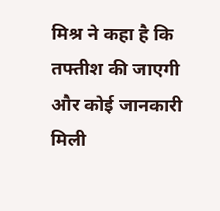मिश्र ने कहा है कि तफ्तीश की जाएगी और कोई जानकारी मिली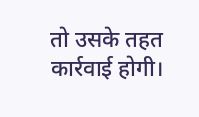तो उसके तहत कार्रवाई होगी।